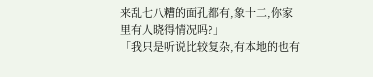来乱七八糟的面孔都有,象十二,你家里有人晓得情况吗?」
「我只是听说比较复杂,有本地的也有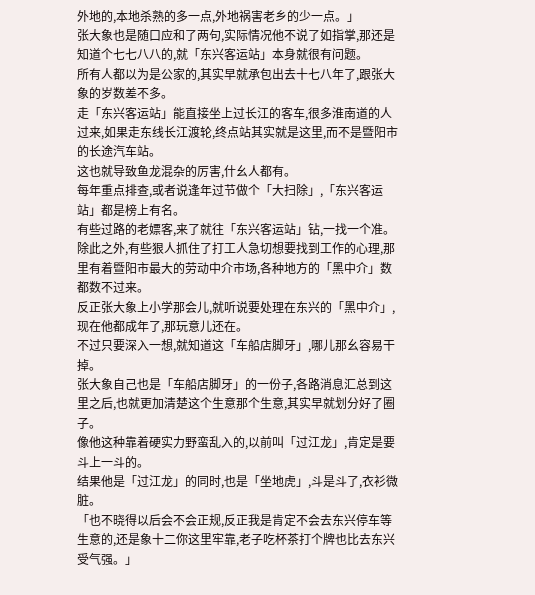外地的,本地杀熟的多一点,外地祸害老乡的少一点。」
张大象也是随口应和了两句,实际情况他不说了如指掌,那还是知道个七七八八的,就「东兴客运站」本身就很有问题。
所有人都以为是公家的,其实早就承包出去十七八年了,跟张大象的岁数差不多。
走「东兴客运站」能直接坐上过长江的客车,很多淮南道的人过来,如果走东线长江渡轮,终点站其实就是这里,而不是暨阳市的长途汽车站。
这也就导致鱼龙混杂的厉害,什幺人都有。
每年重点排查,或者说逢年过节做个「大扫除」,「东兴客运站」都是榜上有名。
有些过路的老嫖客,来了就往「东兴客运站」钻,一找一个准。
除此之外,有些狠人抓住了打工人急切想要找到工作的心理,那里有着暨阳市最大的劳动中介市场,各种地方的「黑中介」数都数不过来。
反正张大象上小学那会儿,就听说要处理在东兴的「黑中介」,现在他都成年了,那玩意儿还在。
不过只要深入一想,就知道这「车船店脚牙」,哪儿那幺容易干掉。
张大象自己也是「车船店脚牙」的一份子,各路消息汇总到这里之后,也就更加清楚这个生意那个生意,其实早就划分好了圈子。
像他这种靠着硬实力野蛮乱入的,以前叫「过江龙」,肯定是要斗上一斗的。
结果他是「过江龙」的同时,也是「坐地虎」,斗是斗了,衣衫微脏。
「也不晓得以后会不会正规,反正我是肯定不会去东兴停车等生意的,还是象十二你这里牢靠,老子吃杯茶打个牌也比去东兴受气强。」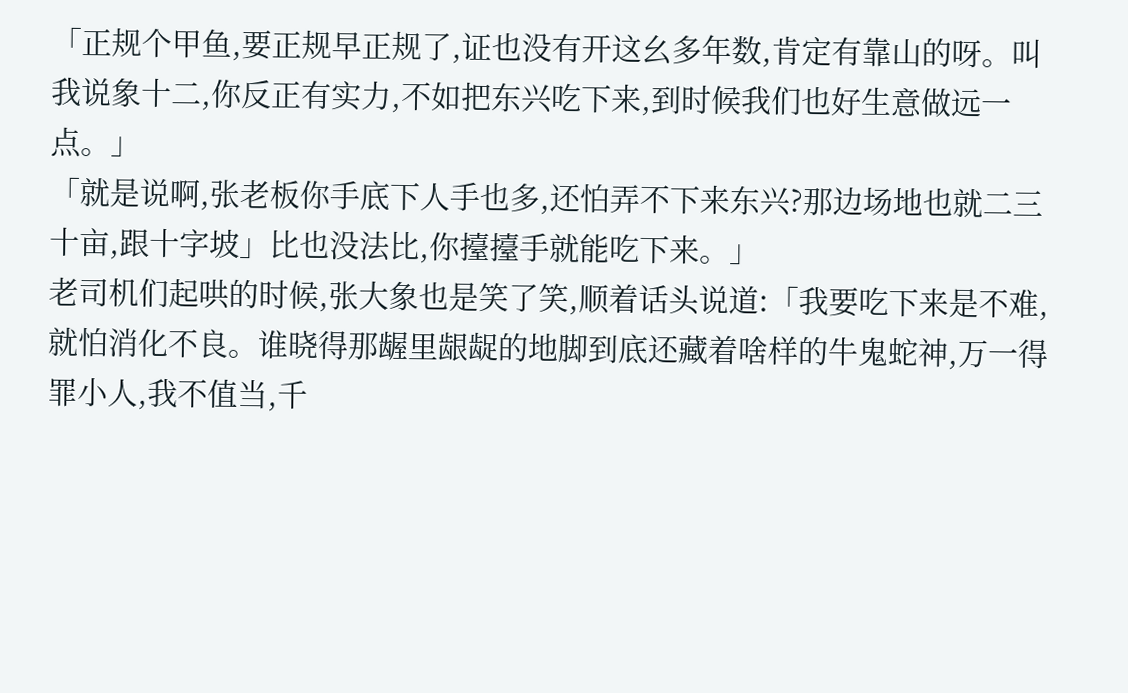「正规个甲鱼,要正规早正规了,证也没有开这幺多年数,肯定有靠山的呀。叫我说象十二,你反正有实力,不如把东兴吃下来,到时候我们也好生意做远一点。」
「就是说啊,张老板你手底下人手也多,还怕弄不下来东兴?那边场地也就二三十亩,跟十字坡」比也没法比,你擡擡手就能吃下来。」
老司机们起哄的时候,张大象也是笑了笑,顺着话头说道:「我要吃下来是不难,就怕消化不良。谁晓得那龌里龈龊的地脚到底还藏着啥样的牛鬼蛇神,万一得罪小人,我不值当,千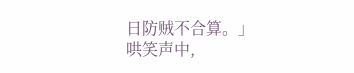日防贼不合算。」
哄笑声中,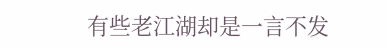有些老江湖却是一言不发